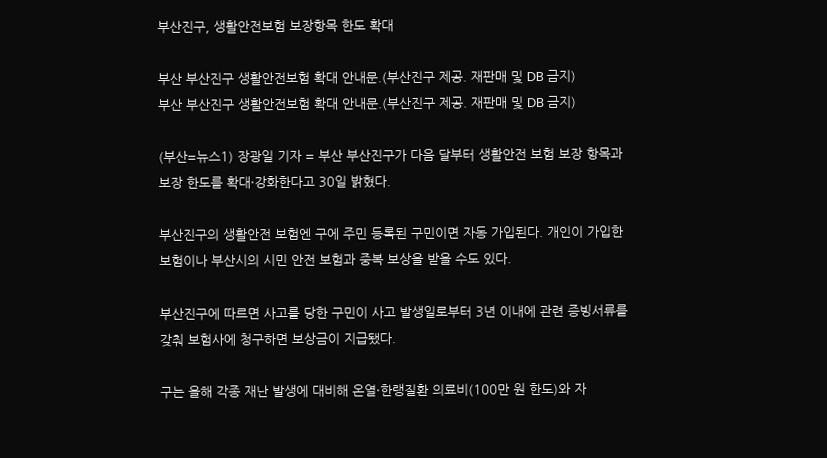부산진구, 생활안전보험 보장항목 한도 확대

부산 부산진구 생활안전보험 확대 안내문.(부산진구 제공. 재판매 및 DB 금지)
부산 부산진구 생활안전보험 확대 안내문.(부산진구 제공. 재판매 및 DB 금지)

(부산=뉴스1) 장광일 기자 = 부산 부산진구가 다음 달부터 생활안전 보험 보장 항목과 보장 한도를 확대·강화한다고 30일 밝혔다.

부산진구의 생활안전 보험엔 구에 주민 등록된 구민이면 자동 가입된다. 개인이 가입한 보험이나 부산시의 시민 안전 보험과 중복 보상을 받을 수도 있다.

부산진구에 따르면 사고를 당한 구민이 사고 발생일로부터 3년 이내에 관련 증빙서류를 갖춰 보험사에 청구하면 보상금이 지급됐다.

구는 올해 각종 재난 발생에 대비해 온열·한랭질환 의료비(100만 원 한도)와 자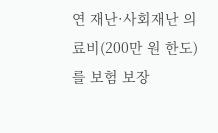연 재난·사회재난 의료비(200만 원 한도)를 보험 보장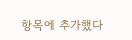항목에 추가했다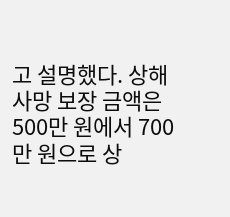고 설명했다. 상해사망 보장 금액은 500만 원에서 700만 원으로 상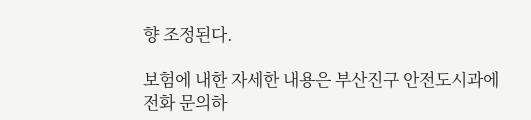향 조정된다.

보험에 내한 자세한 내용은 부산진구 안전도시과에 전화 문의하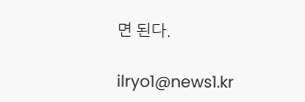면 된다.

ilryo1@news1.kr